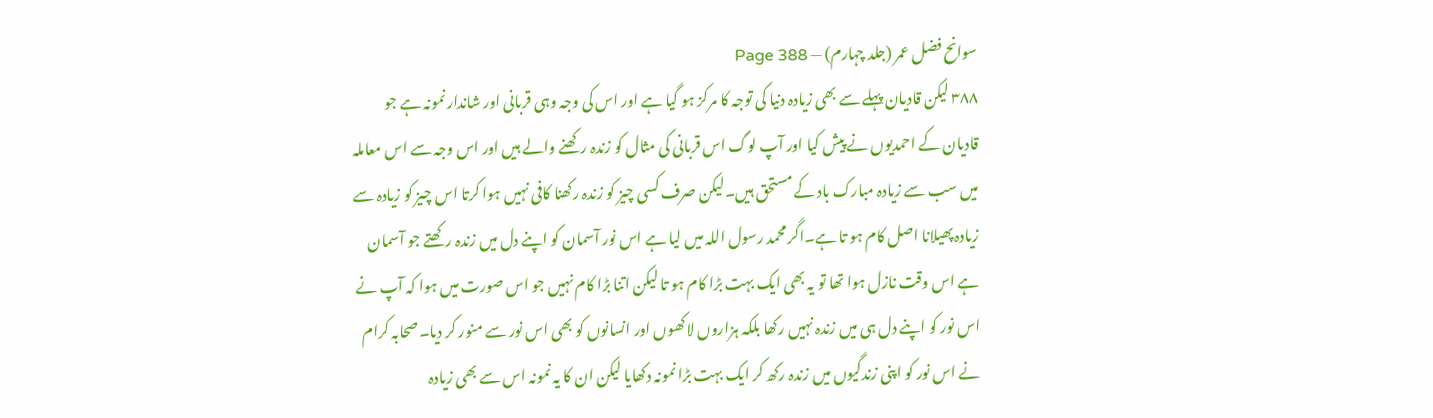سوانح فضل عمر (جلد چہارم) — Page 388
۳۸۸ لیکن قادیان پہلے سے بھی زیادہ دنیا کی توجہ کا مرکز ہو گیا ہے اور اس کی وجہ وہی قربانی اور شاندار نمونہ ہے جو قادیان کے احمدیوں نے پیش کیا اور آپ لوگ اس قربانی کی مثال کو زندہ رکھنے والے ہیں اور اس وجہ سے اس معاملہ میں سب سے زیادہ مبارک باد کے مستحق ہیں۔لیکن صرف کسی چیز کو زندہ رکھنا کافی نہیں ہوا کرتا اس چیز کو زیادہ سے زیادہ پھیلانا اصل کام ہو تا ہے۔اگر محمد رسول اللہ میں لیا ہے اس نور آسمان کو اپنے دل میں زندہ رکھتے جو آسمان ہے اس وقت نازل ہوا تھا تو یہ بھی ایک بہت بڑا کام ہو تا لیکن اتنا بڑا کام نہیں جو اس صورت میں ہوا کہ آپ نے اس نور کو اپنے دل ہی میں زندہ نہیں رکھا بلکہ ہزاروں لاکھوں اور انسانوں کو بھی اس نور سے منور کر دیا۔صحابہ کرام نے اس نور کو اپنی زندگیوں میں زندہ رکھ کر ایک بہت بڑا نمونہ دکھایا لیکن ان کا یہ نمونہ اس سے بھی زیادہ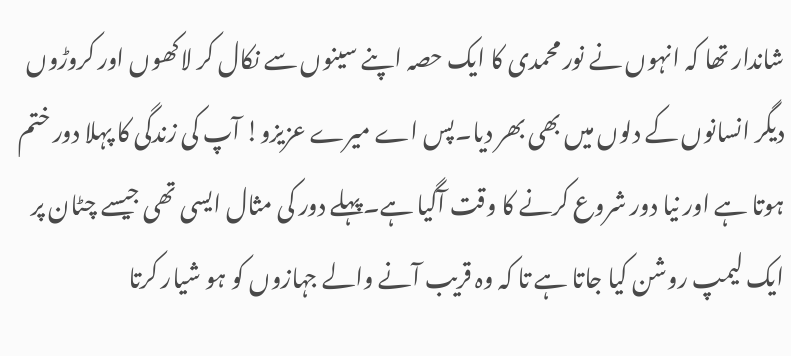شاندار تھا کہ انہوں نے نور محمدی کا ایک حصہ اپنے سینوں سے نکال کر لاکھوں اور کروڑوں دیگر انسانوں کے دلوں میں بھی بھر دیا۔پس اے میرے عزیزو! آپ کی زندگی کا پہلا دور ختم ہوتا ہے اور نیا دور شروع کرنے کا وقت آگیا ہے۔پہلے دور کی مثال ایسی تھی جیسے چٹان پر ایک لیمپ روشن کیا جاتا ہے تا کہ وہ قریب آنے والے جہازوں کو ہو شیار کرتا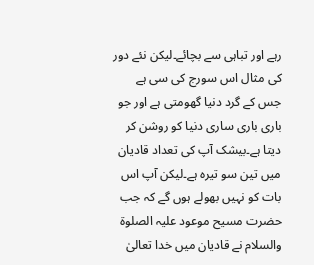رہے اور تباہی سے بچائے۔لیکن نئے دور کی مثال اس سورج کی سی ہے جس کے گرد دنیا گھومتی ہے اور جو باری باری ساری دنیا کو روشن کر دیتا ہے۔بیشک آپ کی تعداد قادیان میں تین سو تیرہ ہے۔لیکن آپ اس بات کو نہیں بھولے ہوں گے کہ جب حضرت مسیح موعود علیہ الصلوۃ والسلام نے قادیان میں خدا تعالیٰ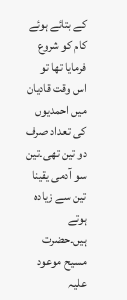کے بتائے ہوئے کام کو شروع فرمایا تھا تو اس وقت قادیان میں احمدیوں کی تعداد صرف دو تین تھی۔تین سو آدمی یقینا تین سے زیادہ ہوتے ہیں۔حضرت مسیح موعود علیہ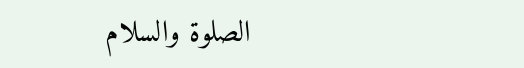الصلوۃ والسلام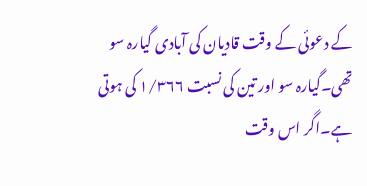کے دعوئی کے وقت قادیان کی آبادی گیارہ سو تھی۔گیارہ سو اور تین کی نسبت ۱/۳۶۶ کی ہوتی ہے۔اگر اس وقت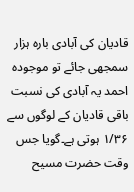قادیان کی آبادی بارہ ہزار سمجھی جائے تو موجودہ احمد یہ آبادی کی نسبت باقی قادیان کے لوگوں سے ۱/۳۶ ہوتی ہے۔گویا جس وقت حضرت مسیح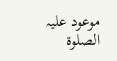موعود علیہ الصلوۃ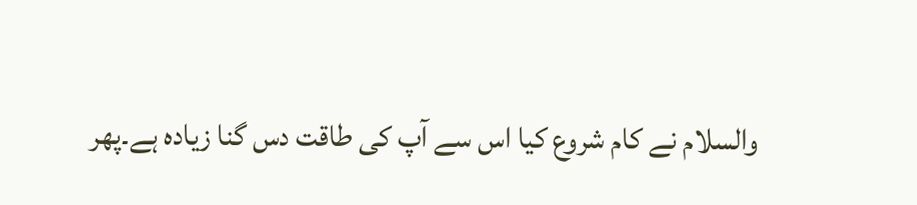والسلام نے کام شروع کیا اس سے آپ کی طاقت دس گنا زیادہ ہے۔پھر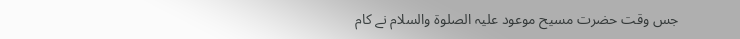جس وقت حضرت مسیح موعود علیہ الصلوة والسلام نے کام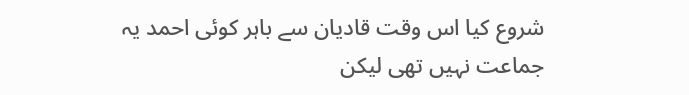شروع کیا اس وقت قادیان سے باہر کوئی احمد یہ جماعت نہیں تھی لیکن